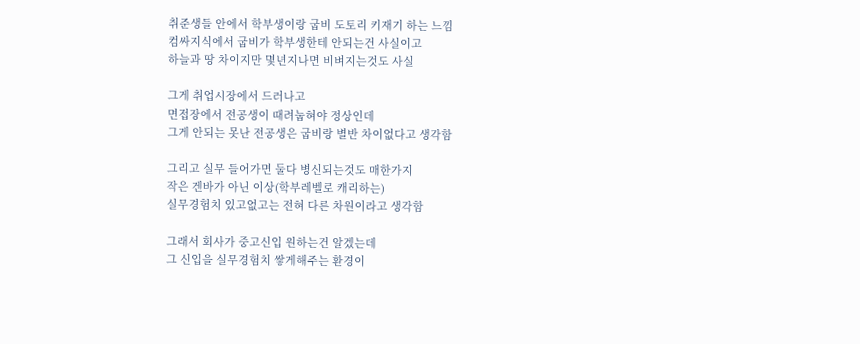취준생들 안에서 학부생이랑 굽비 도토리 키재기 하는 느낌
컴싸지식에서 굽비가 학부생한테 안되는건 사실이고
하늘과 땅 차이지만 몇년지나면 비벼지는것도 사실

그게 취업시장에서 드러나고
면접장에서 전공생이 때려눕혀야 정상인데
그게 안되는 못난 전공생은 굽비랑 별반 차이없다고 생각함

그리고 실무 들어가면 둘다 병신되는것도 매한가지
작은 겐바가 아닌 이상(학부레벨로 캐리하는)
실무경험치 있고없고는 전혀 다른 차원이라고 생각함

그래서 회사가 중고신입 원하는건 알겠는데
그 신입을 실무경험치 쌓게해주는 환경이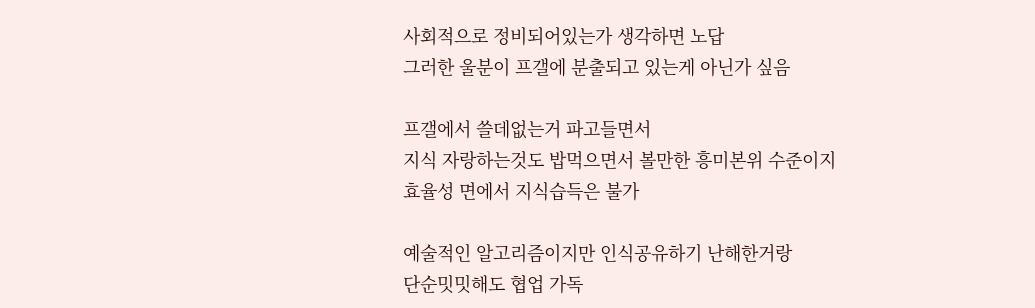사회적으로 정비되어있는가 생각하면 노답
그러한 울분이 프갤에 분출되고 있는게 아닌가 싶음

프갤에서 쓸데없는거 파고들면서
지식 자랑하는것도 밥먹으면서 볼만한 흥미본위 수준이지
효율성 면에서 지식습득은 불가

예술적인 알고리즘이지만 인식공유하기 난해한거랑
단순밋밋해도 협업 가독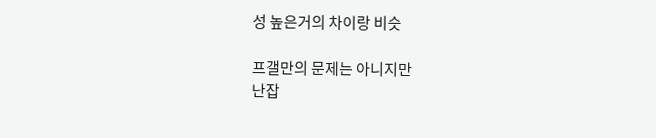성 높은거의 차이랑 비슷

프갤만의 문제는 아니지만
난잡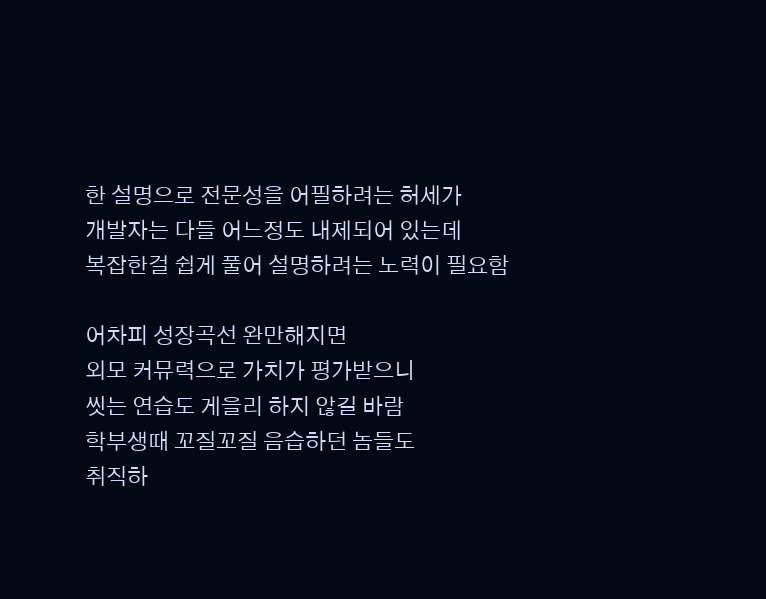한 설명으로 전문성을 어필하려는 허세가
개발자는 다들 어느정도 내제되어 있는데
복잡한걸 쉽게 풀어 설명하려는 노력이 필요함

어차피 성장곡선 완만해지면
외모 커뮤력으로 가치가 평가받으니
씻는 연습도 게을리 하지 않길 바람
학부생때 꼬질꼬질 음습하던 놈들도
취직하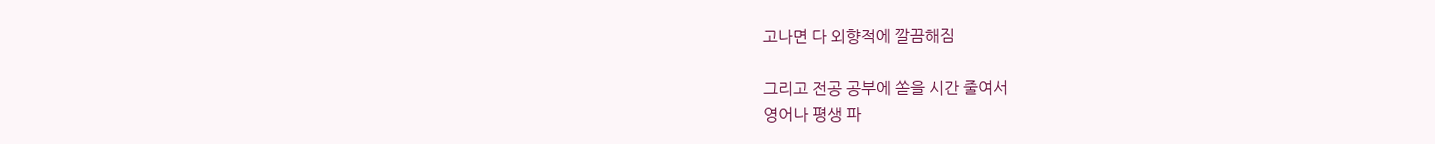고나면 다 외향적에 깔끔해짐

그리고 전공 공부에 쏟을 시간 줄여서
영어나 평생 파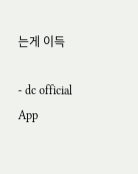는게 이득

- dc official App